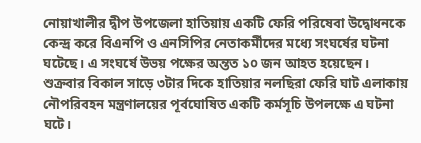নোয়াখালীর দ্বীপ উপজেলা হাতিয়ায় একটি ফেরি পরিষেবা উদ্বোধনকে কেন্দ্র করে বিএনপি ও এনসিপির নেতাকর্মীদের মধ্যে সংঘর্ষের ঘটনা ঘটেছে। এ সংঘর্ষে উভয় পক্ষের অন্তত ১০ জন আহত হয়েছেন।
শুক্রবার বিকাল সাড়ে ৩টার দিকে হাতিয়ার নলছিরা ফেরি ঘাট এলাকায় নৌপরিবহন মন্ত্রণালয়ের পূর্বঘোষিত একটি কর্মসূচি উপলক্ষে এ ঘটনা ঘটে।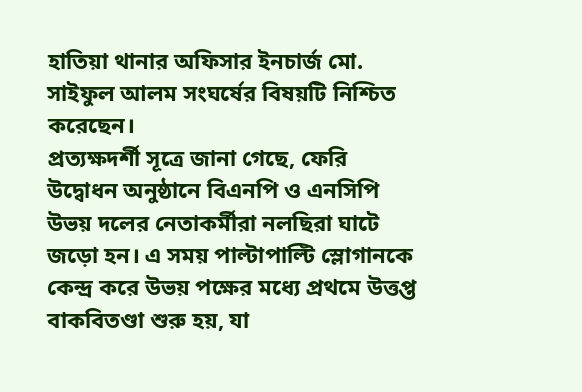হাতিয়া থানার অফিসার ইনচার্জ মো. সাইফুল আলম সংঘর্ষের বিষয়টি নিশ্চিত করেছেন।
প্রত্যক্ষদর্শী সূত্রে জানা গেছে, ফেরি উদ্বোধন অনুষ্ঠানে বিএনপি ও এনসিপি উভয় দলের নেতাকর্মীরা নলছিরা ঘাটে জড়ো হন। এ সময় পাল্টাপাল্টি স্লোগানকে কেন্দ্র করে উভয় পক্ষের মধ্যে প্রথমে উত্তপ্ত বাকবিতণ্ডা শুরু হয়, যা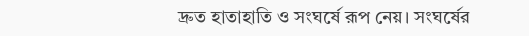দ্রুত হাতাহাতি ও সংঘর্ষে রূপ নেয়। সংঘর্ষের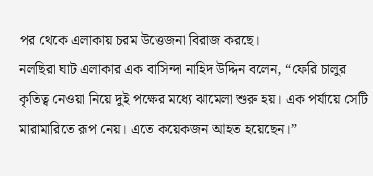পর থেকে এলাকায় চরম উত্তেজনা বিরাজ করছে।
নলছিরা ঘাট এলাকার এক বাসিন্দা নাহিদ উদ্দিন বলেন, “ফেরি চালুর কৃতিত্ব নেওয়া নিয়ে দুই পক্ষের মধ্যে ঝামেলা শুরু হয়। এক পর্যায়ে সেটি মারামারিতে রূপ নেয়। এতে কয়েকজন আহত হয়েছেন।”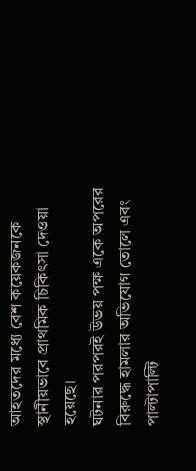আহতদের মধ্যে বেশ কয়েকজনকে স্থানীয়ভাবে প্রাথমিক চিকিৎসা দেওয়া হয়েছে।
ঘটনার পরপরই উভয় পক্ষ একে অপরের বিরুদ্ধে হামলার অভিযোগ তোলে এবং পাল্টাপাল্টি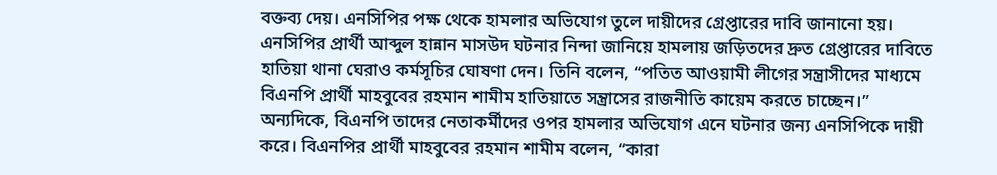বক্তব্য দেয়। এনসিপির পক্ষ থেকে হামলার অভিযোগ তুলে দায়ীদের গ্রেপ্তারের দাবি জানানো হয়। এনসিপির প্রার্থী আব্দুল হান্নান মাসউদ ঘটনার নিন্দা জানিয়ে হামলায় জড়িতদের দ্রুত গ্রেপ্তারের দাবিতে হাতিয়া থানা ঘেরাও কর্মসূচির ঘোষণা দেন। তিনি বলেন, “পতিত আওয়ামী লীগের সন্ত্রাসীদের মাধ্যমে বিএনপি প্রার্থী মাহবুবের রহমান শামীম হাতিয়াতে সন্ত্রাসের রাজনীতি কায়েম করতে চাচ্ছেন।”
অন্যদিকে, বিএনপি তাদের নেতাকর্মীদের ওপর হামলার অভিযোগ এনে ঘটনার জন্য এনসিপিকে দায়ী করে। বিএনপির প্রার্থী মাহবুবের রহমান শামীম বলেন, “কারা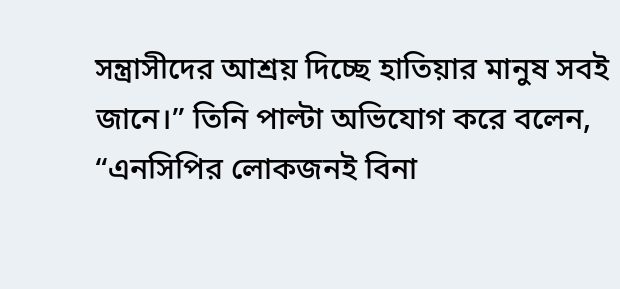সন্ত্রাসীদের আশ্রয় দিচ্ছে হাতিয়ার মানুষ সবই জানে।” তিনি পাল্টা অভিযোগ করে বলেন, “এনসিপির লোকজনই বিনা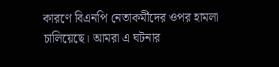কারণে বিএনপি নেতাকর্মীদের ওপর হামলা চালিয়েছে। আমরা এ ঘটনার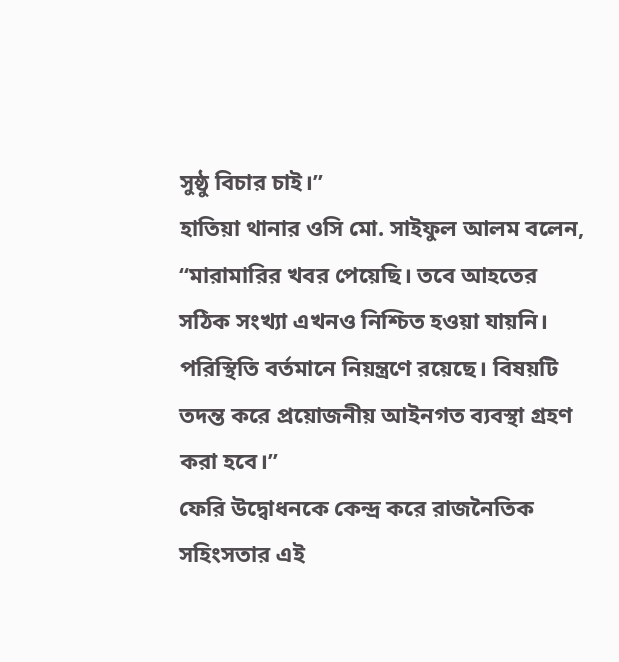সুষ্ঠু বিচার চাই।”
হাতিয়া থানার ওসি মো. সাইফুল আলম বলেন, “মারামারির খবর পেয়েছি। তবে আহতের সঠিক সংখ্যা এখনও নিশ্চিত হওয়া যায়নি। পরিস্থিতি বর্তমানে নিয়ন্ত্রণে রয়েছে। বিষয়টি তদন্ত করে প্রয়োজনীয় আইনগত ব্যবস্থা গ্রহণ করা হবে।”
ফেরি উদ্বোধনকে কেন্দ্র করে রাজনৈতিক সহিংসতার এই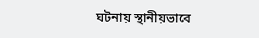ঘটনায় স্থানীয়ভাবে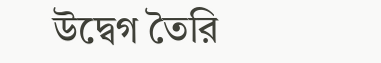উদ্বেগ তৈরি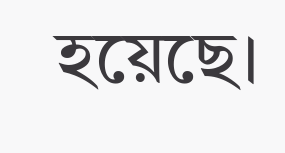হয়েছে।